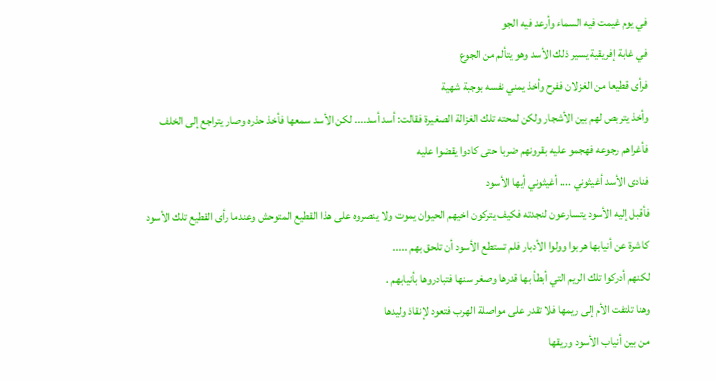في يوم غيمت فيه السماء وأرعد فيه الجو
في غابة إفريقية يسير ذلك الأسد وهو يتألم من الجوع
فرأى قطيعا من الغزلان ففرح وأخذ يمني نفسه بوجبة شهية
وأخذ يتربص لهم بين الأشجار ولكن لمحته تلك الغزالة الصغيرة فقالت: أسد أسد.... لكن الأسد سمعها فأخذ حذره وصار يتراجع إلى الخلف
فأغراهم رجوعه فهجمو عليه بقرونهم ضربا حتى كادوا يقضوا عليه
فنادى الأسد أغيثوني .... أغيثوني أيها الأسود
فأقبل إليه الأسود يتسارعون لنجدته فكيف يتركون اخيهم الحيوان يموت ولا ينصروه على هذا القطيع المتوحش وعندما رأى القطيع تلك الأسود كاشرة عن أنيابها هربوا وولوا الأدبار فلم تستطع الأسود أن تلحق بهم .....
لكنهم أدركوا تلك الريم التي أبطأ بها قدرها وصغر سنها فتبادروها بأنيابهم .
وهنا تلتفت الأم إلى ريمها فلا تقدر على مواصلة الهرب فتعود لإنقاذ وليدها
من بين أنياب الأسود وريقها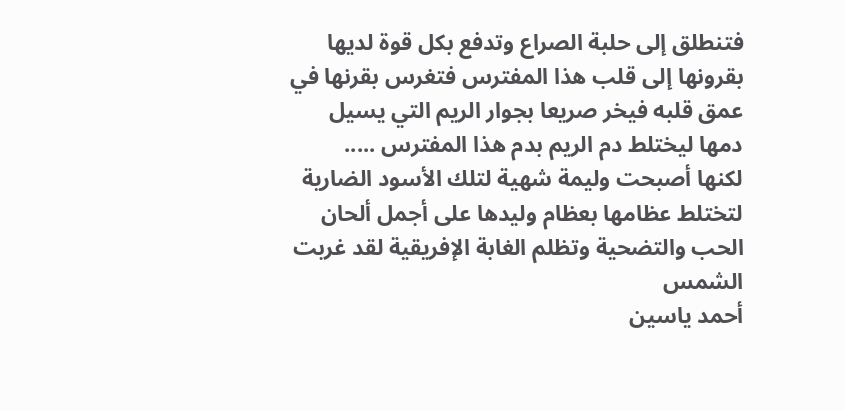فتنطلق إلى حلبة الصراع وتدفع بكل قوة لديها بقرونها إلى قلب هذا المفترس فتغرس بقرنها في عمق قلبه فيخر صريعا بجوار الريم التي يسيل دمها ليختلط دم الريم بدم هذا المفترس .....
لكنها أصبحت وليمة شهية لتلك الأسود الضارية لتختلط عظامها بعظام وليدها على أجمل ألحان الحب والتضحية وتظلم الغابة الإفريقية لقد غربت الشمس
أحمد ياسين